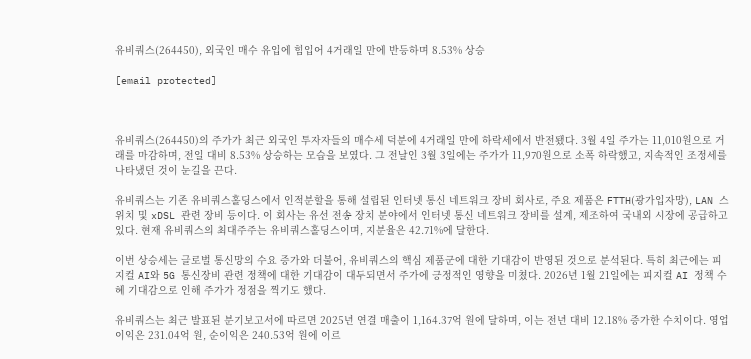유비쿼스(264450), 외국인 매수 유입에 힘입어 4거래일 만에 반등하며 8.53% 상승

[email protected]



유비쿼스(264450)의 주가가 최근 외국인 투자자들의 매수세 덕분에 4거래일 만에 하락세에서 반전됐다. 3월 4일 주가는 11,010원으로 거래를 마감하며, 전일 대비 8.53% 상승하는 모습을 보였다. 그 전날인 3월 3일에는 주가가 11,970원으로 소폭 하락했고, 지속적인 조정세를 나타냈던 것이 눈길을 끈다.

유비쿼스는 기존 유비쿼스홀딩스에서 인적분할을 통해 설립된 인터넷 통신 네트워크 장비 회사로, 주요 제품은 FTTH(광가입자망), LAN 스위치 및 xDSL 관련 장비 등이다. 이 회사는 유선 전송 장치 분야에서 인터넷 통신 네트워크 장비를 설계, 제조하여 국내외 시장에 공급하고 있다. 현재 유비쿼스의 최대주주는 유비쿼스홀딩스이며, 지분율은 42.71%에 달한다.

이번 상승세는 글로벌 통신망의 수요 증가와 더불어, 유비쿼스의 핵심 제품군에 대한 기대감이 반영된 것으로 분석된다. 특히 최근에는 피지컬 AI와 5G 통신장비 관련 정책에 대한 기대감이 대두되면서 주가에 긍정적인 영향을 미쳤다. 2026년 1월 21일에는 피지컬 AI 정책 수혜 기대감으로 인해 주가가 정점을 찍기도 했다.

유비쿼스는 최근 발표된 분기보고서에 따르면 2025년 연결 매출이 1,164.37억 원에 달하며, 이는 전년 대비 12.18% 증가한 수치이다. 영업이익은 231.04억 원, 순이익은 240.53억 원에 이르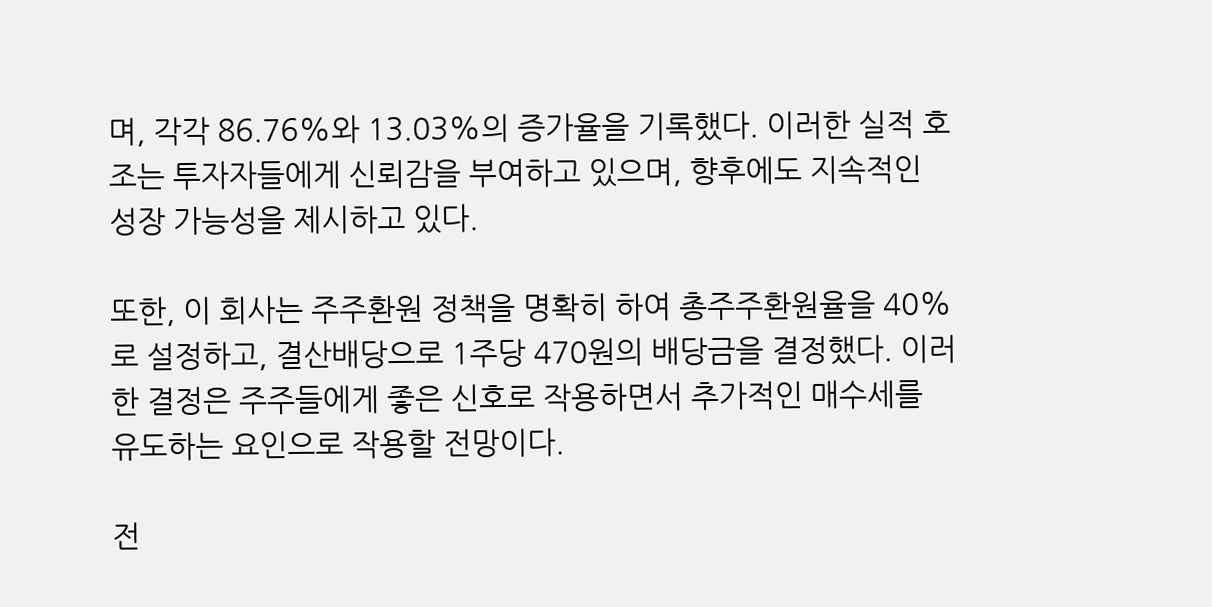며, 각각 86.76%와 13.03%의 증가율을 기록했다. 이러한 실적 호조는 투자자들에게 신뢰감을 부여하고 있으며, 향후에도 지속적인 성장 가능성을 제시하고 있다.

또한, 이 회사는 주주환원 정책을 명확히 하여 총주주환원율을 40%로 설정하고, 결산배당으로 1주당 470원의 배당금을 결정했다. 이러한 결정은 주주들에게 좋은 신호로 작용하면서 추가적인 매수세를 유도하는 요인으로 작용할 전망이다.

전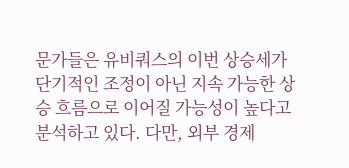문가들은 유비쿼스의 이번 상승세가 단기적인 조정이 아닌 지속 가능한 상승 흐름으로 이어질 가능성이 높다고 분석하고 있다. 다만, 외부 경제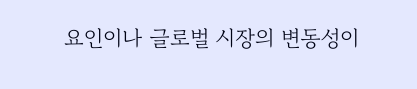요인이나 글로벌 시장의 변동성이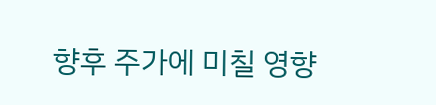향후 주가에 미칠 영향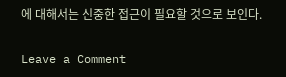에 대해서는 신중한 접근이 필요할 것으로 보인다.

Leave a Comment